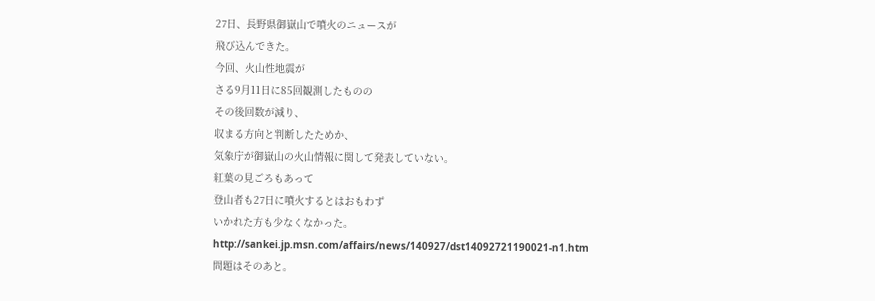27日、長野県御嶽山で噴火のニュースが
飛び込んできた。
今回、火山性地震が
さる9月11日に85回観測したものの
その後回数が減り、
収まる方向と判断したためか、
気象庁が御嶽山の火山情報に関して発表していない。
紅葉の見ごろもあって
登山者も27日に噴火するとはおもわず
いかれた方も少なくなかった。
http://sankei.jp.msn.com/affairs/news/140927/dst14092721190021-n1.htm
問題はそのあと。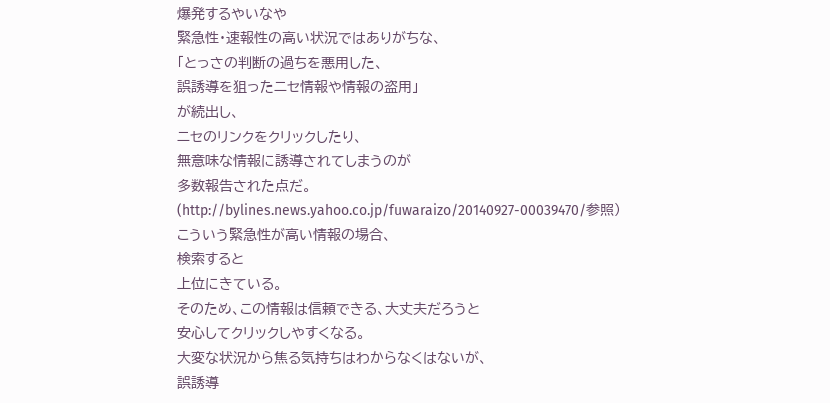爆発するやいなや
緊急性・速報性の高い状況ではありがちな、
「とっさの判断の過ちを悪用した、
誤誘導を狙ったニセ情報や情報の盗用」
が続出し、
ニセのリンクをクリックしたり、
無意味な情報に誘導されてしまうのが
多数報告された点だ。
(http://bylines.news.yahoo.co.jp/fuwaraizo/20140927-00039470/参照)
こういう緊急性が高い情報の場合、
検索すると
上位にきている。
そのため、この情報は信頼できる、大丈夫だろうと
安心してクリックしやすくなる。
大変な状況から焦る気持ちはわからなくはないが、
誤誘導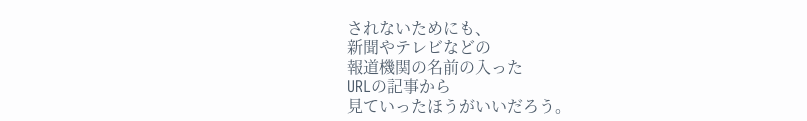されないためにも、
新聞やテレビなどの
報道機関の名前の入った
URLの記事から
見ていったほうがいいだろう。